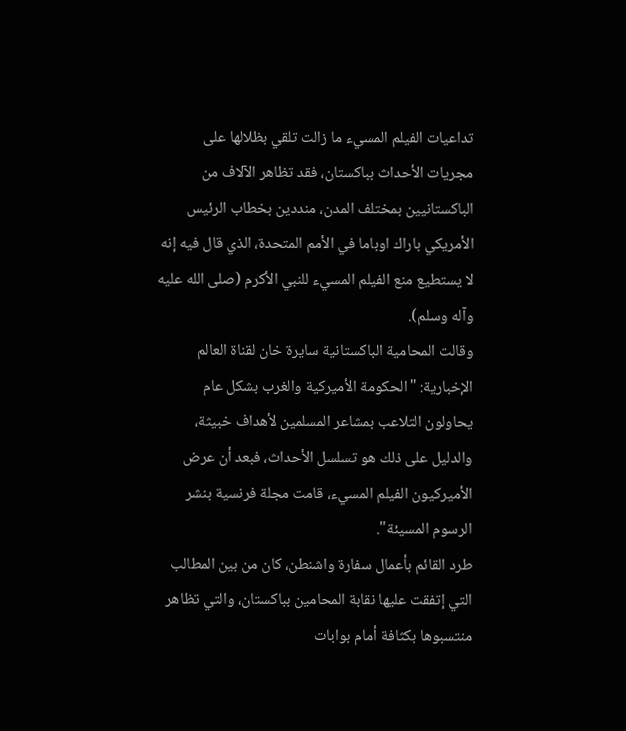تداعيات الفيلم المسيء ما زالت تلقي بظلالها على مجريات الأحداث بباكستان، فقد تظاهر الآلاف من الباكستانيين بمختلف المدن، منددين بخطاب الرئيس الأمريكي باراك اوباما في الأمم المتحدة، الذي قال فيه إنه لا يستطيع منع الفيلم المسيء للنبي الأكرم (صلى الله عليه وآله وسلم).
وقالت المحامية الباكستانية سايرة خان لقناة العالم الإخبارية: "الحكومة الأميركية والغرب بشكل عام يحاولون التلاعب بمشاعر المسلمين لأهداف خبيثة، والدليل على ذلك هو تسلسل الأحداث، فبعد أن عرض الأميركيون الفيلم المسيء، قامت مجلة فرنسية بنشر الرسوم المسيئة".
طرد القائم بأعمال سفارة واشنطن، كان من بين المطالب التي إتفقت عليها نقابة المحامين بباكستان، والتي تظاهر منتسبوها بكثافة أمام بوابات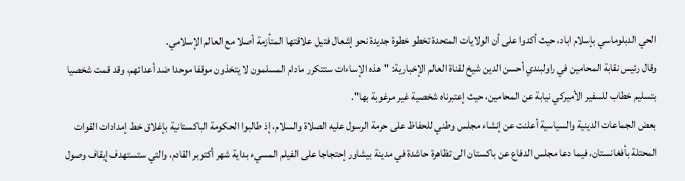الحي الدبلوماسي بإسلام اباد، حيث أكدوا على أن الولايات المتحدة تخطو خطوة جديدة نحو إشعال فتيل علاقتها المتأزمة أصلا مع العالم الإسلامي.
وقال رئيس نقابة المحامين في راولبندي أحسن الدين شيخ لقناة العالم الإخبارية: "هذه الإساءات ستتكرر مادام المسلمون لا يتخذون موقفا موحدا ضد أعدائهم، وقد قمت شخصيا بتسليم خطاب للسفير الأميركي نيابة عن المحامين، حيث إعتبرناه شخصية غير مرغوبة بها".
بعض الجماعات الدينية والسياسية أعلنت عن إنشاء مجلس وطني للحفاظ على حرمة الرسول عليه الصلاة والسلام، إذ طالبوا الحكومة الباكستانية بإغلاق خط إمدادات القوات المحتلة بأفغانستان، فيما دعا مجلس الدفاع عن باكستان الى تظاهرة حاشدة في مدينة بيشاور إحتجاجا على الفيلم المسيء بداية شهر أكتوبر القادم، والتي ستستهدف إيقاف وصول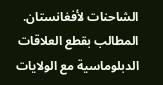الشاحنات لأفغانستان.
المطالب بقطع العلاقات الدبلوماسية مع الولايات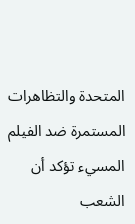المتحدة والتظاهرات المستمرة ضد الفيلم المسيء تؤكد أن الشعب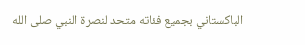الباكستاني بجميع فئاته متحد لنصرة النبي صلى الله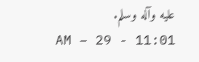عليه وآله وسلم.
AM – 29 - 11:01